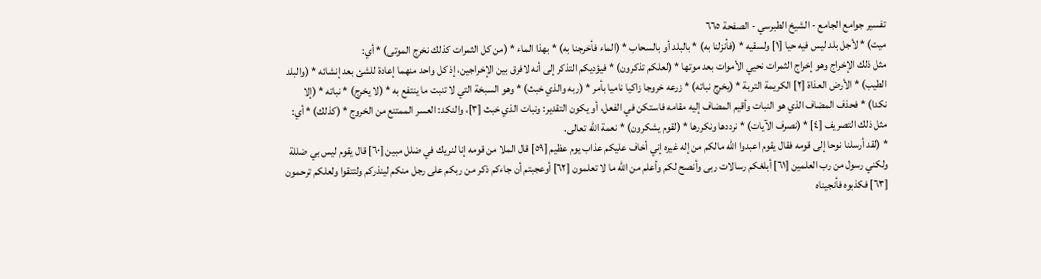تفسير جوامع الجامع - الشيخ الطبرسي - الصفحة ٦٦٥
ميت) * لأجل بلد ليس فيه حيا [١] ولسقيه * (فأنزلنا به) * بالبلد أو بالسحاب * (الماء فأخرجنا به) * بهذا الماء * (من كل الثمرات كذلك نخرج الموتى) * أي:
مثل ذلك الإخراج وهو إخراج الثمرات نحيي الأموات بعد موتها * (لعلكم تذكرون) * فيؤديكم التذكر إلى أنه لافرق بين الإخراجين، إذ كل واحد منهما إعادة للشئ بعد إنشائه * (والبلد الطيب) * الأرض العذاة [٢] الكريمة التربة * (يخرج نباته) * زرعه خروجا زاكيا ناميا بأمر * (ربه والذي خبث) * وهو السبخة التي لا تنبت ما ينتفع به * (لا يخرج) * نباته * (إلا نكدا) * فحذف المضاف الذي هو النبات وأقيم المضاف إليه مقامه فاستكن في الفعل، أو يكون التقدير: ونبات الذي خبث [٣]، والنكد: العسر الممتنع من الخروج * (كذلك) * أي: مثل ذلك التصريف [٤] * (نصرف الآيات) * نرددها ونكررها * (لقوم يشكرون) * نعمة الله تعالى.
* (لقد أرسلنا نوحا إلى قومه فقال يقوم اعبدوا الله مالكم من إله غيره إني أخاف عليكم عذاب يوم عظيم [٥٩] قال الملا من قومه إنا لنريك في ضلل مبين [٦٠] قال يقوم ليس بي ضللة ولكني رسول من رب العلمين [٦١] أبلغكم رسالات ربى وأنصح لكم وأعلم من الله ما لا تعلمون [٦٢] أوعجبتم أن جاءكم ذكر من ربكم على رجل منكم لينذركم ولتتقوا ولعلكم ترحمون [٦٣] فكذبوه فأنجيناه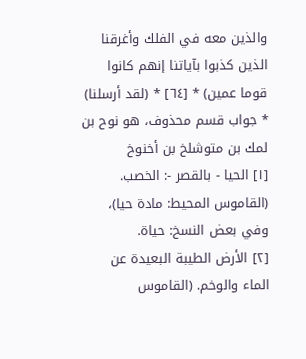والذين معه في الفلك وأغرقنا الذين كذبوا بآياتنا إنهم كانوا قوما عمين) * [٦٤] * (لقد أرسلنا) * جواب قسم محذوف، هو نوح بن لمك بن متوشلخ بن أخنوخ
[١] الحيا - بالقصر -: الخصب. (القاموس المحيط: مادة حيا)، وفي بعض النسخ: حياة.
[٢] الأرض الطيبة البعيدة عن الماء والوخم. (القاموس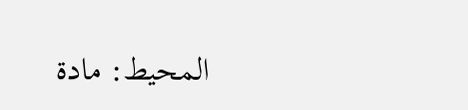المحيط: مادة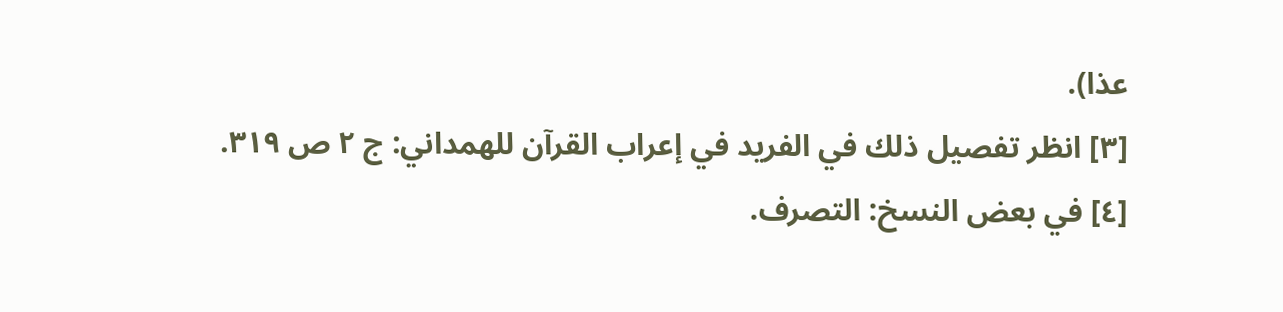عذا).
[٣] انظر تفصيل ذلك في الفريد في إعراب القرآن للهمداني: ج ٢ ص ٣١٩.
[٤] في بعض النسخ: التصرف.